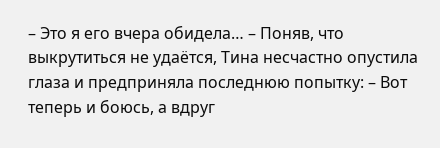– Это я его вчера обидела… – Поняв, что выкрутиться не удаётся, Тина несчастно опустила глаза и предприняла последнюю попытку: – Вот теперь и боюсь, а вдруг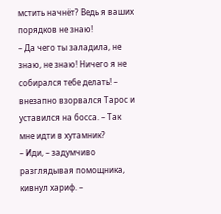мстить начнёт? Ведь я ваших порядков не знаю!
– Да чего ты заладила, не знаю, не знаю! Ничего я не собирался тебе делать! – внезапно взорвался Тарос и уставился на босса. – Так мне идти в хутамник?
– Иди, – задумчиво разглядывая помощника, кивнул хариф. –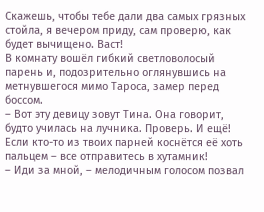Скажешь, чтобы тебе дали два самых грязных стойла, я вечером приду, сам проверю, как будет вычищено. Васт!
В комнату вошёл гибкий светловолосый парень и, подозрительно оглянувшись на метнувшегося мимо Тароса, замер перед боссом.
– Вот эту девицу зовут Тина. Она говорит, будто училась на лучника. Проверь. И ещё! Если кто-то из твоих парней коснётся её хоть пальцем – все отправитесь в хутамник!
– Иди за мной, – мелодичным голосом позвал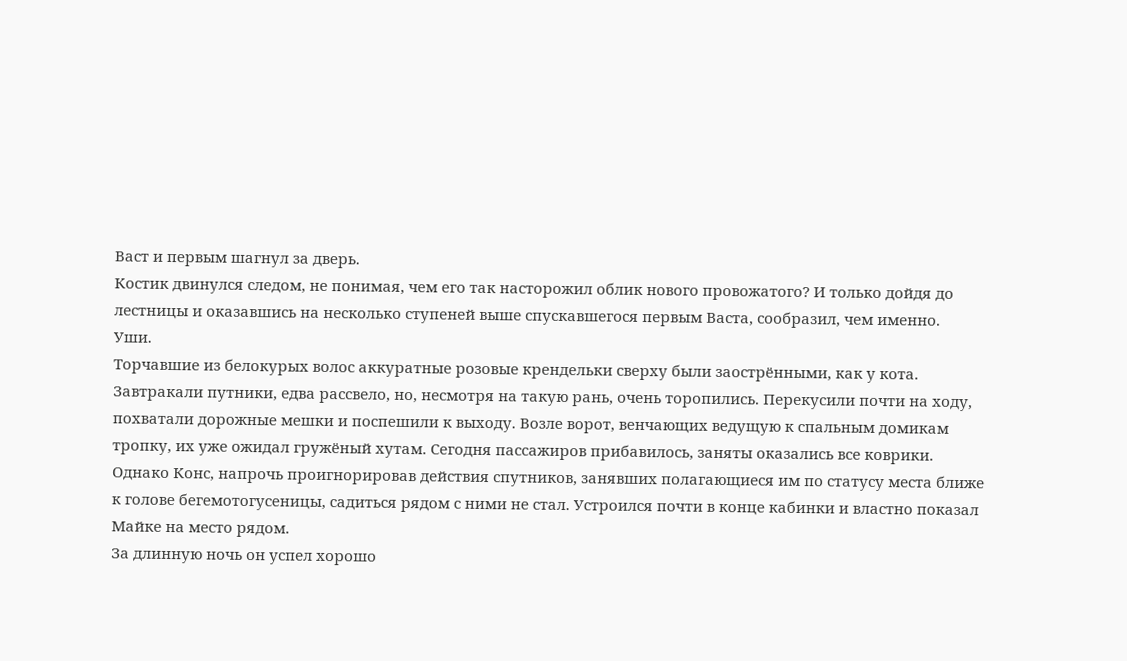Васт и первым шагнул за дверь.
Костик двинулся следом, не понимая, чем его так насторожил облик нового провожатого? И только дойдя до лестницы и оказавшись на несколько ступеней выше спускавшегося первым Васта, сообразил, чем именно.
Уши.
Торчавшие из белокурых волос аккуратные розовые крендельки сверху были заострёнными, как у кота.
Завтракали путники, едва рассвело, но, несмотря на такую рань, очень торопились. Перекусили почти на ходу, похватали дорожные мешки и поспешили к выходу. Возле ворот, венчающих ведущую к спальным домикам тропку, их уже ожидал гружёный хутам. Сегодня пассажиров прибавилось, заняты оказались все коврики. Однако Конс, напрочь проигнорировав действия спутников, занявших полагающиеся им по статусу места ближе к голове бегемотогусеницы, садиться рядом с ними не стал. Устроился почти в конце кабинки и властно показал Майке на место рядом.
За длинную ночь он успел хорошо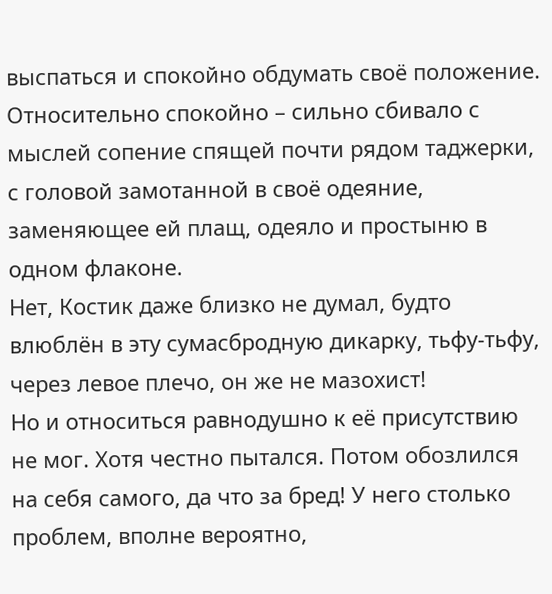выспаться и спокойно обдумать своё положение. Относительно спокойно – сильно сбивало с мыслей сопение спящей почти рядом таджерки, с головой замотанной в своё одеяние, заменяющее ей плащ, одеяло и простыню в одном флаконе.
Нет, Костик даже близко не думал, будто влюблён в эту сумасбродную дикарку, тьфу-тьфу, через левое плечо, он же не мазохист!
Но и относиться равнодушно к её присутствию не мог. Хотя честно пытался. Потом обозлился на себя самого, да что за бред! У него столько проблем, вполне вероятно,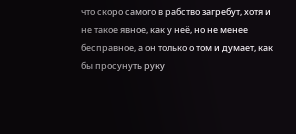что скоро самого в рабство загребут, хотя и не такое явное, как у неё, но не менее бесправное, а он только о том и думает, как бы просунуть руку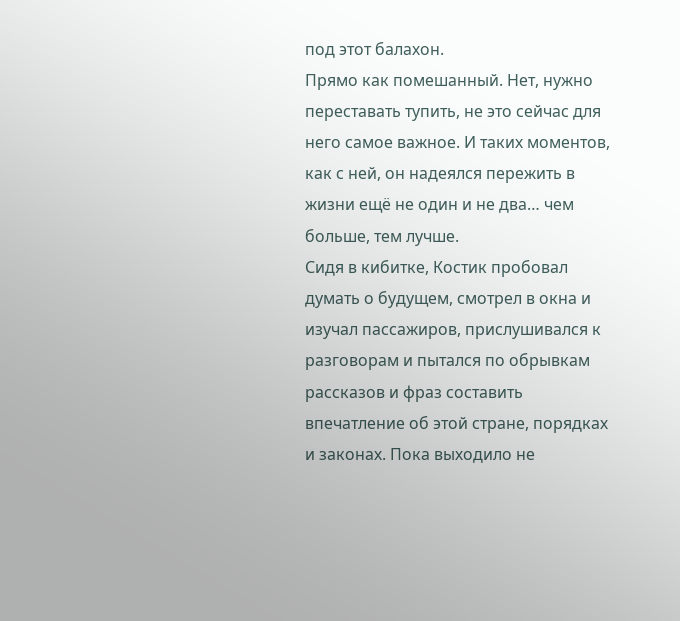под этот балахон.
Прямо как помешанный. Нет, нужно переставать тупить, не это сейчас для него самое важное. И таких моментов, как с ней, он надеялся пережить в жизни ещё не один и не два… чем больше, тем лучше.
Сидя в кибитке, Костик пробовал думать о будущем, смотрел в окна и изучал пассажиров, прислушивался к разговорам и пытался по обрывкам рассказов и фраз составить впечатление об этой стране, порядках и законах. Пока выходило не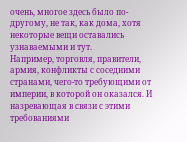очень, многое здесь было по-другому, не так, как дома, хотя некоторые вещи оставались узнаваемыми и тут.
Например, торговля, правители, армия, конфликты с соседними странами, чего-то требующими от империи, в которой он оказался. И назревающая в связи с этими требованиями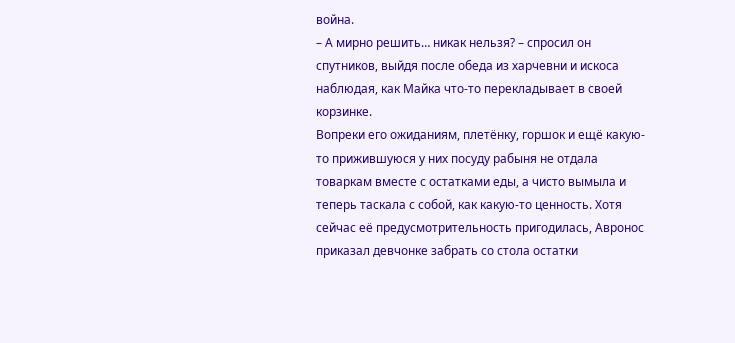война.
– А мирно решить… никак нельзя? – спросил он спутников, выйдя после обеда из харчевни и искоса наблюдая, как Майка что-то перекладывает в своей корзинке.
Вопреки его ожиданиям, плетёнку, горшок и ещё какую-то прижившуюся у них посуду рабыня не отдала товаркам вместе с остатками еды, а чисто вымыла и теперь таскала с собой, как какую-то ценность. Хотя сейчас её предусмотрительность пригодилась, Авронос приказал девчонке забрать со стола остатки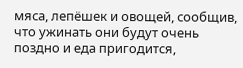мяса, лепёшек и овощей, сообщив, что ужинать они будут очень поздно и еда пригодится,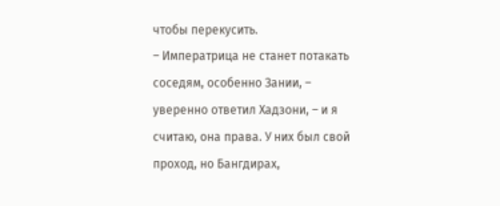чтобы перекусить.
– Императрица не станет потакать соседям, особенно Зании, – уверенно ответил Хадзони, – и я считаю, она права. У них был свой проход, но Бангдирах,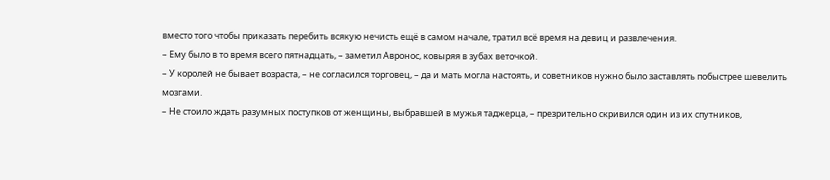вместо того чтобы приказать перебить всякую нечисть ещё в самом начале, тратил всё время на девиц и развлечения.
– Ему было в то время всего пятнадцать, – заметил Авронос, ковыряя в зубах веточкой.
– У королей не бывает возраста, – не согласился торговец, – да и мать могла настоять, и советников нужно было заставлять побыстрее шевелить мозгами.
– Не стоило ждать разумных поступков от женщины, выбравшей в мужья таджерца, – презрительно скривился один из их спутников,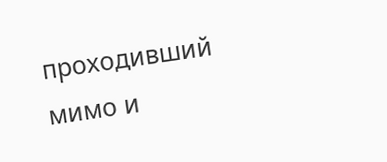проходивший мимо и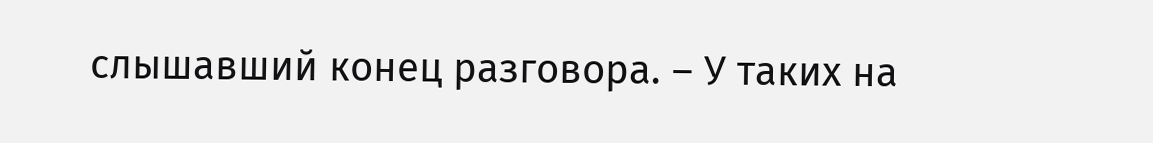слышавший конец разговора. – У таких на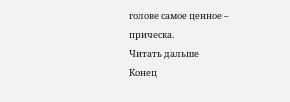голове самое ценное – прическа.
Читать дальше
Конец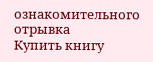ознакомительного отрывка
Купить книгу